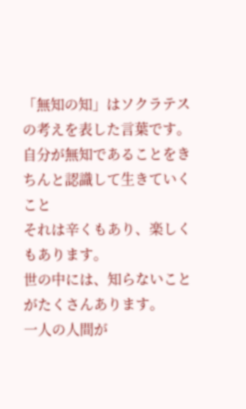「無知の知」はソクラテスの考えを表した言葉です。
自分が無知であることをきちんと認識して生きていくこと
それは辛くもあり、楽しくもあります。
世の中には、知らないことがたくさんあります。
一人の人間が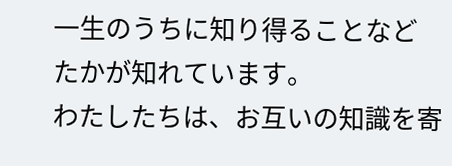一生のうちに知り得ることなど
たかが知れています。
わたしたちは、お互いの知識を寄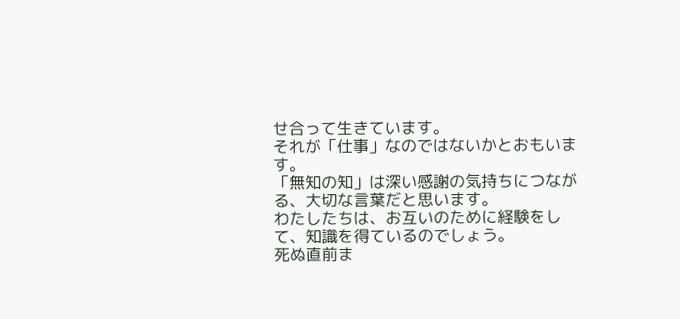せ合って生きています。
それが「仕事」なのではないかとおもいます。
「無知の知」は深い感謝の気持ちにつながる、大切な言葉だと思います。
わたしたちは、お互いのために経験をして、知識を得ているのでしょう。
死ぬ直前ま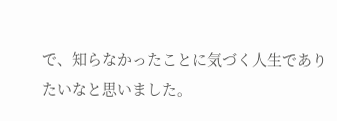で、知らなかったことに気づく人生でありたいなと思いました。